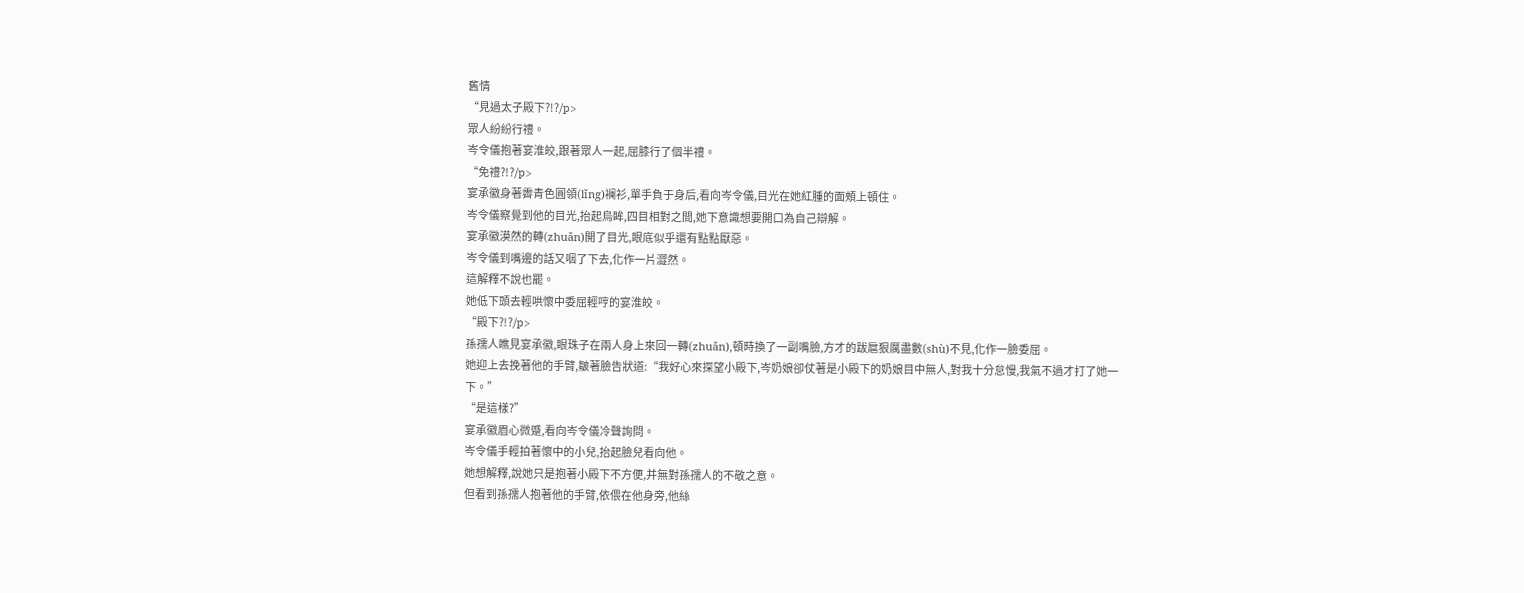舊情
“見過太子殿下?!?/p>
眾人紛紛行禮。
岑令儀抱著宴淮皎,跟著眾人一起,屈膝行了個半禮。
“免禮?!?/p>
宴承徽身著霽青色圓領(lǐng)襕衫,單手負于身后,看向岑令儀,目光在她紅腫的面頰上頓住。
岑令儀察覺到他的目光,抬起烏眸,四目相對之間,她下意識想要開口為自己辯解。
宴承徽漠然的轉(zhuǎn)開了目光,眼底似乎還有點點厭惡。
岑令儀到嘴邊的話又咽了下去,化作一片澀然。
這解釋不說也罷。
她低下頭去輕哄懷中委屈輕哼的宴淮皎。
“殿下?!?/p>
孫孺人瞧見宴承徽,眼珠子在兩人身上來回一轉(zhuǎn),頓時換了一副嘴臉,方才的跋扈狠厲盡數(shù)不見,化作一臉委屈。
她迎上去挽著他的手臂,皺著臉告狀道:“我好心來探望小殿下,岑奶娘卻仗著是小殿下的奶娘目中無人,對我十分怠慢,我氣不過才打了她一下。”
“是這樣?”
宴承徽眉心微蹙,看向岑令儀冷聲詢問。
岑令儀手輕拍著懷中的小兒,抬起臉兒看向他。
她想解釋,說她只是抱著小殿下不方便,并無對孫孺人的不敬之意。
但看到孫孺人抱著他的手臂,依偎在他身旁,他絲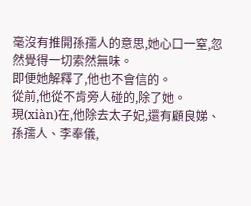毫沒有推開孫孺人的意思,她心口一窒,忽然覺得一切索然無味。
即便她解釋了,他也不會信的。
從前,他從不肯旁人碰的,除了她。
現(xiàn)在,他除去太子妃,還有顧良娣、孫孺人、李奉儀,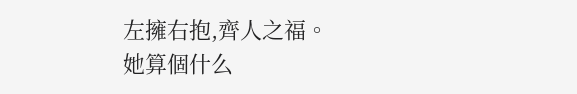左擁右抱,齊人之福。
她算個什么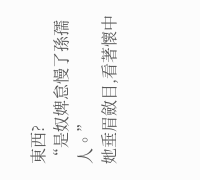東西?
“是奴婢怠慢了孫孺人。”
她垂眉斂目,看著懷中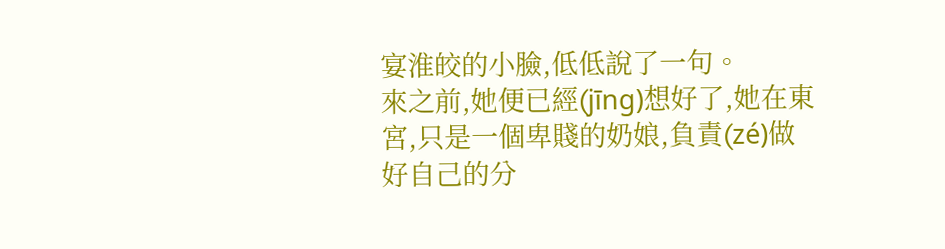宴淮皎的小臉,低低說了一句。
來之前,她便已經(jīng)想好了,她在東宮,只是一個卑賤的奶娘,負責(zé)做好自己的分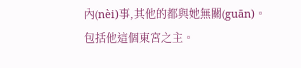內(nèi)事,其他的都與她無關(guān)。
包括他這個東宮之主。